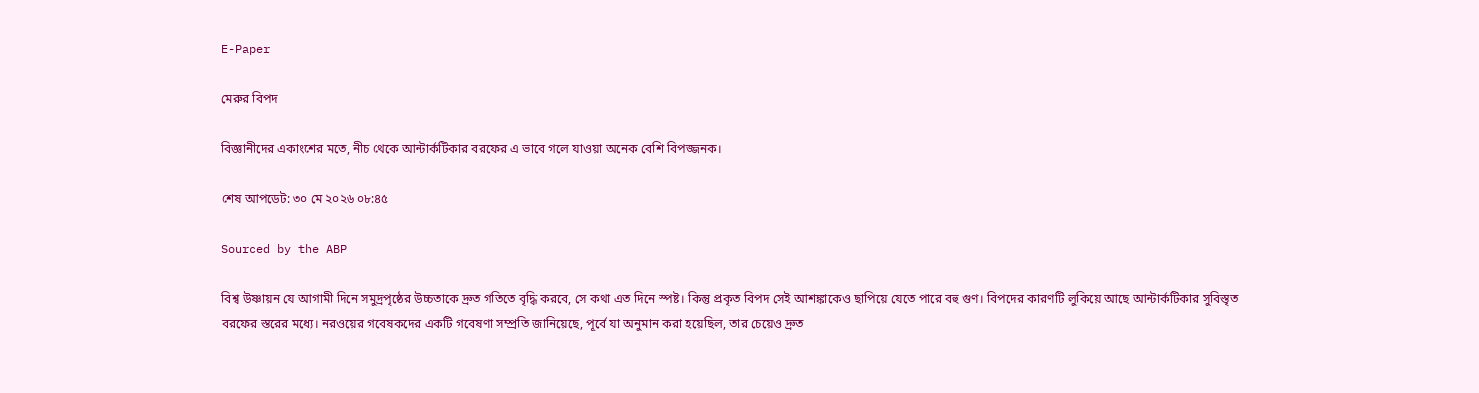E-Paper

মেরুর বিপদ

বিজ্ঞানীদের একাংশের মতে, নীচ থেকে আন্টার্কটিকার বরফের এ ভাবে গলে যাওয়া অনেক বেশি বিপজ্জনক।

শেষ আপডেট: ৩০ মে ২০২৬ ০৮:৪৫

Sourced by the ABP

বিশ্ব উষ্ণায়ন যে আগামী দিনে সমুদ্রপৃষ্ঠের উচ্চতাকে দ্রুত গতিতে বৃদ্ধি করবে, সে কথা এত দিনে স্পষ্ট। কিন্তু প্রকৃত বিপদ সেই আশঙ্কাকেও ছাপিয়ে যেতে পারে বহু গুণ। বিপদের কারণটি লুকিয়ে আছে আন্টার্কটিকার সুবিস্তৃত বরফের স্তরের মধ্যে। নরওয়ের গবেষকদের একটি গবেষণা সম্প্রতি জানিয়েছে, পূর্বে যা অনুমান করা হয়েছিল, তার চেয়েও দ্রুত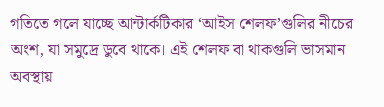গতিতে গলে যাচ্ছে আন্টার্কটিকার ‘আইস শেলফ’গুলির নীচের অংশ, যা সমুদ্রে ডুবে থাকে। এই শেলফ বা থাকগুলি ভাসমান অবস্থায়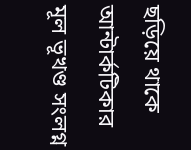ছড়িয়ে থাকে আন্টার্কটিকার মূল ভূখণ্ড সংলগ্ন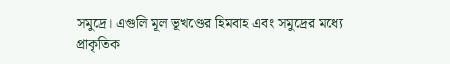সমুদ্রে। এগুলি মূল ভূখণ্ডের হিমবাহ এবং সমুদ্রের মধ্যে প্রাকৃতিক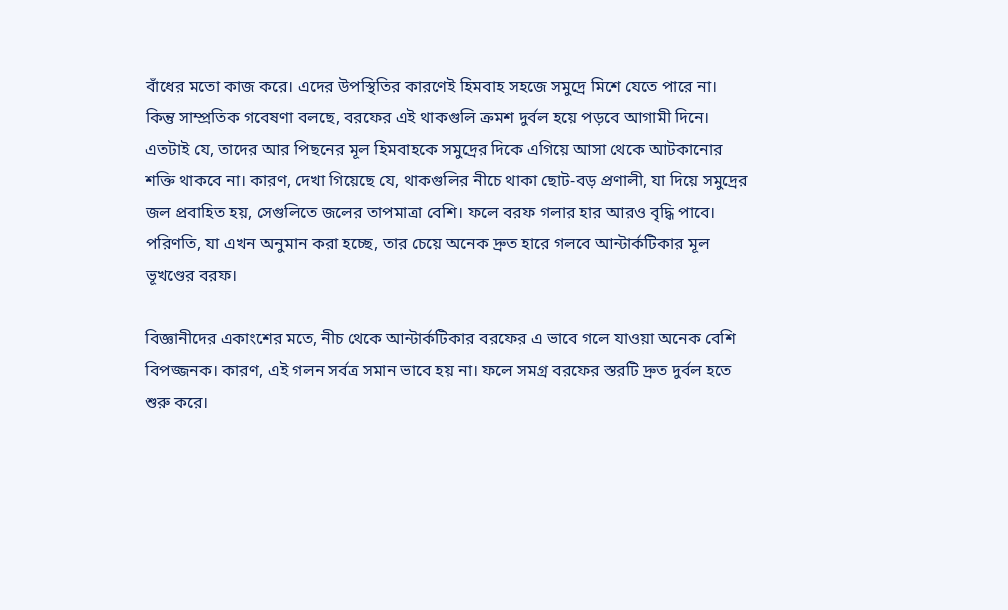বাঁধের মতো কাজ করে। এদের উপস্থিতির কারণেই হিমবাহ সহজে সমুদ্রে মিশে যেতে পারে না। কিন্তু সাম্প্রতিক গবেষণা বলছে, বরফের এই থাকগুলি ক্রমশ দুর্বল হয়ে পড়বে আগামী দিনে। এতটাই যে, তাদের আর পিছনের মূল হিমবাহকে সমুদ্রের দিকে এগিয়ে আসা থেকে আটকানোর শক্তি থাকবে না। কারণ, দেখা গিয়েছে যে, থাকগুলির নীচে থাকা ছোট-বড় প্রণালী, যা দিয়ে সমুদ্রের জল প্রবাহিত হয়, সেগুলিতে জলের তাপমাত্রা বেশি। ফলে বরফ গলার হার আরও বৃদ্ধি পাবে। পরিণতি, যা এখন অনুমান করা হচ্ছে, তার চেয়ে অনেক দ্রুত হারে গলবে আন্টার্কটিকার মূল ভূখণ্ডের বরফ।

বিজ্ঞানীদের একাংশের মতে, নীচ থেকে আন্টার্কটিকার বরফের এ ভাবে গলে যাওয়া অনেক বেশি বিপজ্জনক। কারণ, এই গলন সর্বত্র সমান ভাবে হয় না। ফলে সমগ্র বরফের স্তরটি দ্রুত দুর্বল হতে শুরু করে।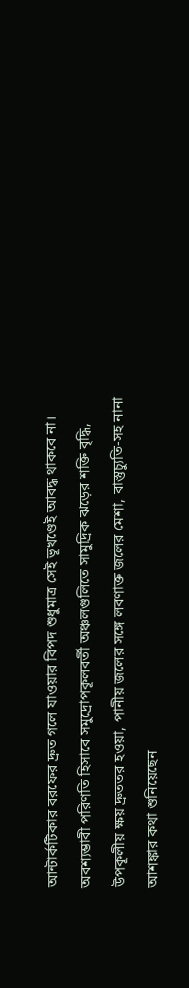আন্টার্কটিকার বরফের দ্রুত গলে যাওয়ার বিপদ শুধুমাত্র সেই ভূখণ্ডেই আবদ্ধ থাকবে না। অবশ্যম্ভাবী পরিণতি হিসাবে সমুদ্রোপকূলবর্তী অঞ্চলগুলিতে সামুদ্রিক ঝড়ের শক্তি বৃদ্ধি, উপকূলীয় ক্ষয় দ্রুততর হওয়া, পানীয় জলের সঙ্গে লবণাক্ত জলের মেশা, বাস্তুচ্যুতি-সহ নানা আশঙ্কার কথা শুনিয়েছেন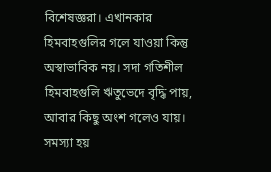বিশেষজ্ঞরা। এখানকার হিমবাহগুলির গলে যাওয়া কিন্তু অস্বাভাবিক নয়। সদা গতিশীল হিমবাহগুলি ঋতুভেদে বৃদ্ধি পায়, আবার কিছু অংশ গলেও যায়। সমস্যা হয়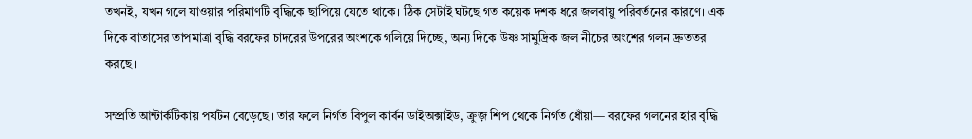তখনই, যখন গলে যাওয়ার পরিমাণটি বৃদ্ধিকে ছাপিয়ে যেতে থাকে। ঠিক সেটাই ঘটছে গত কয়েক দশক ধরে জলবায়ু পরিবর্তনের কারণে। এক দিকে বাতাসের তাপমাত্রা বৃদ্ধি বরফের চাদরের উপরের অংশকে গলিয়ে দিচ্ছে, অন্য দিকে উষ্ণ সামুদ্রিক জল নীচের অংশের গলন দ্রুততর করছে।

সম্প্রতি আন্টার্কটিকায় পর্যটন বেড়েছে। তার ফলে নির্গত বিপুল কার্বন ডাইঅক্সাইড, ক্রুজ় শিপ থেকে নির্গত ধোঁয়া— বরফের গলনের হার বৃদ্ধি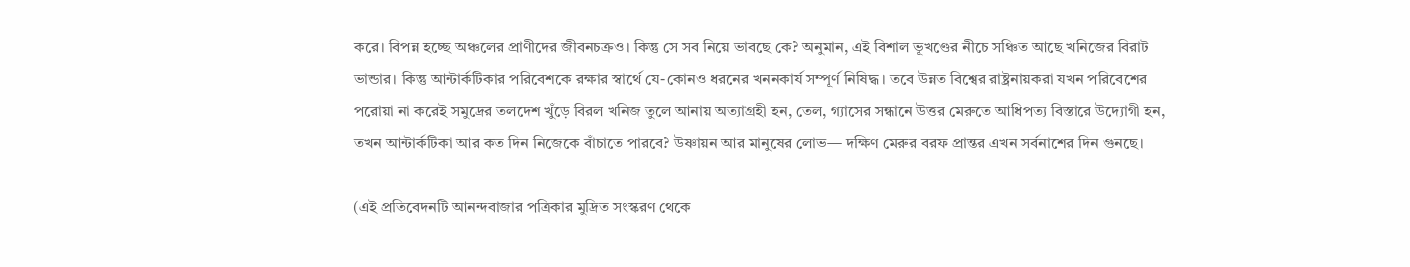করে। বিপন্ন হচ্ছে অঞ্চলের প্রাণীদের জীবনচক্রও। কিন্তু সে সব নিয়ে ভাবছে কে? অনুমান, এই বিশাল ভূখণ্ডের নীচে সঞ্চিত আছে খনিজের বিরাট ভান্ডার। কিন্তু আন্টার্কটিকার পরিবেশকে রক্ষার স্বার্থে যে-কোনও ধরনের খননকার্য সম্পূর্ণ নিষিদ্ধ। তবে উন্নত বিশ্বের রাষ্ট্রনায়করা যখন পরিবেশের পরোয়া না করেই সমুদ্রের তলদেশ খুঁড়ে বিরল খনিজ তুলে আনায় অত্যাগ্রহী হন, তেল, গ্যাসের সন্ধানে উত্তর মেরুতে আধিপত্য বিস্তারে উদ্যোগী হন, তখন আন্টার্কটিকা আর কত দিন নিজেকে বাঁচাতে পারবে? উষ্ণায়ন আর মানুষের লোভ— দক্ষিণ মেরুর বরফ প্রান্তর এখন সর্বনাশের দিন গুনছে।

(এই প্রতিবেদনটি আনন্দবাজার পত্রিকার মুদ্রিত সংস্করণ থেকে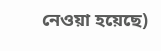নেওয়া হয়েছে)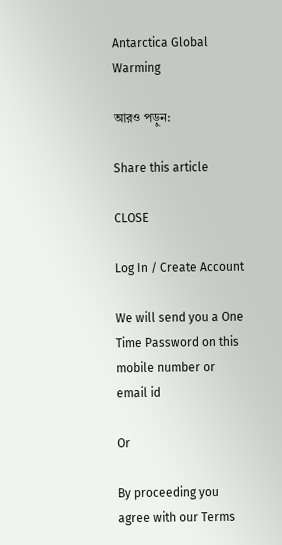Antarctica Global Warming

আরও পড়ুন:

Share this article

CLOSE

Log In / Create Account

We will send you a One Time Password on this mobile number or email id

Or

By proceeding you agree with our Terms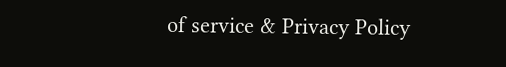of service & Privacy Policy